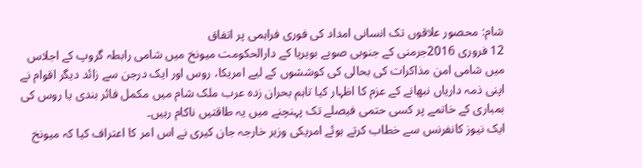شام: محصور علاقوں تک انسانی امداد کی فوری فراہمی پر اتفاق
12 فروری 2016جرمنی کے جنوبی صوبے بویریا کے دارالحکومت میونخ میں شامی رابطہ گروپ کے اجلاس میں شامی امن مذاکرات کی بحالی کی کوششوں کے لیے امریکا، روس اور ایک درجن سے زائد دیگر اقوام نے اپنی ذمہ داریاں نبھانے کے عزم کا اظہار کیا تاہم بحران زدہ عرب ملک شام میں مکمل فائر بندی یا روس کی بمباری کے خاتمے پر کسی حتمی فیصلے تک پہنچنے میں یہ طاقتیں ناکام رہیں۔
ایک نیوز کانفرنس سے خطاب کرتے ہوئے امریکی وزیر خارجہ جان کیری نے اس امر کا اعتراف کیا کہ میونخ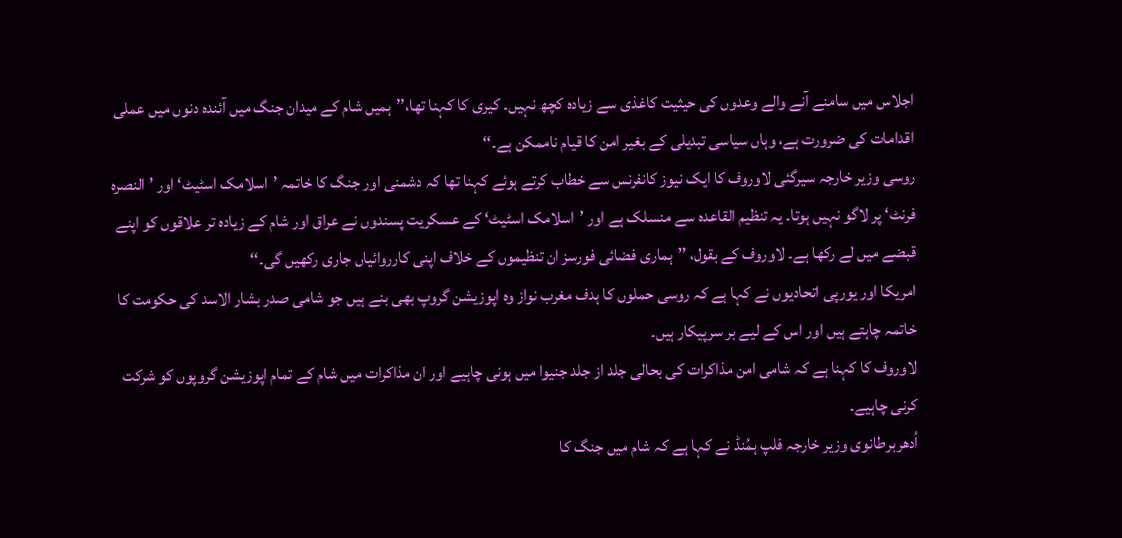اجلاس میں سامنے آنے والے وعدوں کی حیثیت کاغذی سے زیادہ کچھ نہیں۔ کیری کا کہنا تھا،’’ہمیں شام کے میدان جنگ میں آئندہ دنوں میں عملی اقدامات کی ضرورت ہے، وہاں سیاسی تبدیلی کے بغیر امن کا قیام ناممکن ہے۔‘‘
روسی وزیر خارجہ سیرگئی لاوروف کا ایک نیوز کانفرنس سے خطاب کرتے ہوئے کہنا تھا کہ دشمنی اور جنگ کا خاتمہ ’اسلامک اسٹیٹ‘ اور ’النصرہ فرنٹ‘ پر لاگو نہیں ہوتا۔ یہ تنظیم القاعدہ سے منسلک ہے اور ’اسلامک اسٹیٹ‘ کے عسکریت پسندوں نے عراق اور شام کے زیادہ تر علاقوں کو اپنے قبضے میں لے رکھا ہے۔ لاوروف کے بقول، ’’ہماری فضائی فورسز ان تنظیموں کے خلاف اپنی کارروائیاں جاری رکھیں گی۔‘‘
امریکا اور یورپی اتحادیوں نے کہا ہے کہ روسی حملوں کا ہدف مغرب نواز وہ اپوزیشن گروپ بھی بنے ہیں جو شامی صدر بشار الاسد کی حکومت کا خاتمہ چاہتے ہیں اور اس کے لیے بر سرپیکار ہیں۔
لاوروف کا کہنا ہے کہ شامی امن مذاکرات کی بحالی جلد از جلد جنیوا میں ہونی چاہیے اور ان مذاکرات میں شام کے تمام اپوزیشن گروپوں کو شرکت کرنی چاہیے۔
اُدھربرطانوی وزیر خارجہ فلپ ہمُنڈ نے کہا ہے کہ شام میں جنگ کا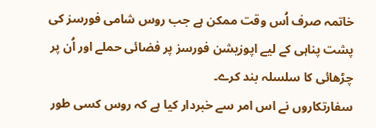خاتمہ صرف اُس وقت ممکن ہے جب روس شامی فورسز کی پشت پناہی کے لیے اپوزیشن فورسز پر فضائی حملے اور اُن پر چڑھائی کا سلسلہ بند کرے۔
سفارتکاروں نے اس امر سے خبردار کیا ہے کہ روس کسی طور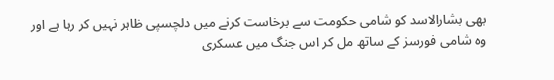بھی بشارالاسد کو شامی حکومت سے برخاست کرنے میں دلچسپی ظاہر نہیں کر رہا ہے اور وہ شامی فورسز کے ساتھ مل کر اس جنگ میں عسکری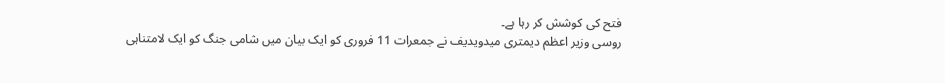فتح کی کوشش کر رہا ہے۔
روسی وزیر اعظم دیمتری میدویدیف نے جمعرات 11 فروری کو ایک بیان میں شامی جنگ کو ایک لامتناہی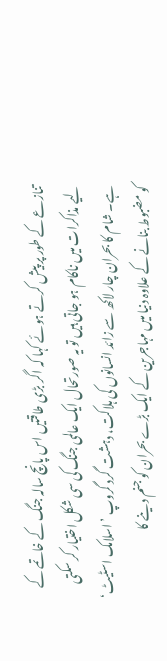تنازعے کے طور پر پیش کرتے ہوئے کہا کہ اگر بڑی طاقتیں اس پانچ سالہ جنگ کے خاتمے کے لیے مذاکرات میں ناکام ہو جاتی ہیں تو یہ صورتحال ایک عالمی جنگ کی سی شکل اختیار کر سکتی ہے۔ شام کا بحران چار لاکھ سے زائد انسانوں کی ہلاکت، دہشت گرد گروپ ’اسلامک اسٹیٹ‘ کو مضبوط بنانے کے علاوہ دنیا میں مہاجرین کے ایک بڑے بحران کو جنم دینے کا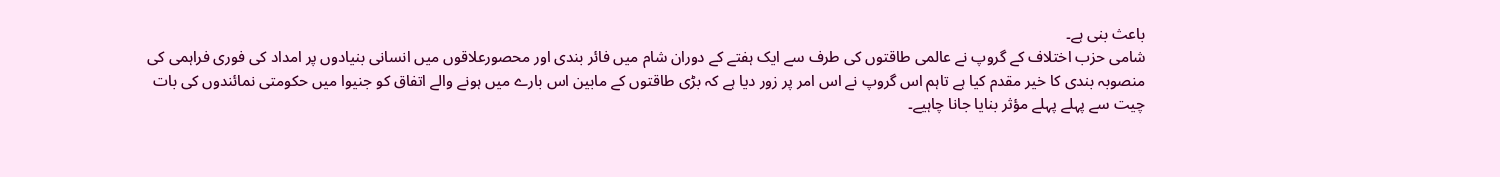باعث بنی ہے۔
شامی حزب اختلاف کے گروپ نے عالمی طاقتوں کی طرف سے ایک ہفتے کے دوران شام میں فائر بندی اور محصورعلاقوں میں انسانی بنیادوں پر امداد کی فوری فراہمی کی منصوبہ بندی کا خیر مقدم کیا ہے تاہم اس گروپ نے اس امر پر زور دیا ہے کہ بڑی طاقتوں کے مابین اس بارے میں ہونے والے اتفاق کو جنیوا میں حکومتی نمائندوں کی بات چیت سے پہلے پہلے مؤثر بنایا جانا چاہیے۔